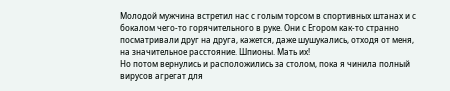Молодой мужчина встретил нас с голым торсом в спортивных штанах и с бокалом чего-то горячительного в руке. Они с Егором как-то странно посматривали друг на друга, кажется, даже шушукались, отходя от меня, на значительное расстояние. Шпионы. Мать их!
Но потом вернулись и расположились за столом, пока я чинила полный вирусов агрегат для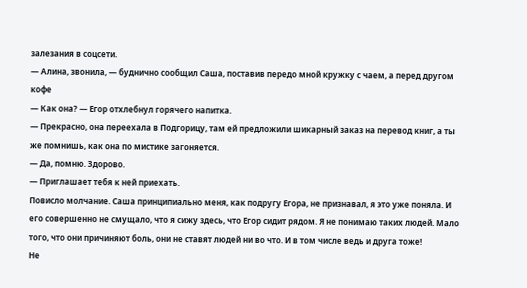залезания в соцсети.
— Алина, звонила, — буднично сообщил Саша, поставив передо мной кружку с чаем, а перед другом кофе
— Как она? — Егор отхлебнул горячего напитка.
— Прекрасно, она переехала в Подгорицу, там ей предложили шикарный заказ на перевод книг, а ты же помнишь, как она по мистике загоняется.
— Да, помню. Здорово.
— Приглашает тебя к ней приехать.
Повисло молчание. Саша принципиально меня, как подругу Егора, не признавал, я это уже поняла. И его совершенно не смущало, что я сижу здесь, что Егор сидит рядом. Я не понимаю таких людей. Мало того, что они причиняют боль, они не ставят людей ни во что. И в том числе ведь и друга тоже!
Не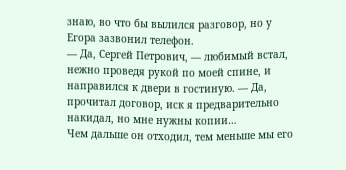знаю, во что бы вылился разговор, но у Егора зазвонил телефон.
— Да, Сергей Петрович, — любимый встал, нежно проведя рукой по моей спине, и направился к двери в гостиную. — Да, прочитал договор, иск я предварительно накидал, но мне нужны копии…
Чем дальше он отходил, тем меньше мы его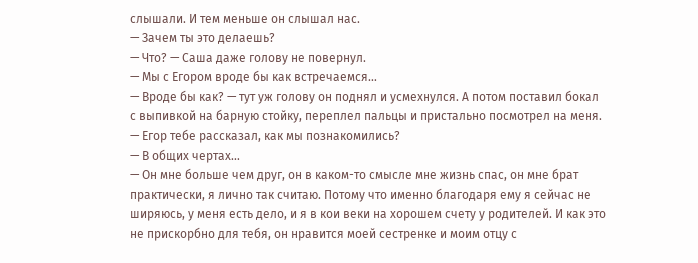слышали. И тем меньше он слышал нас.
— Зачем ты это делаешь?
— Что? — Саша даже голову не повернул.
— Мы с Егором вроде бы как встречаемся…
— Вроде бы как? — тут уж голову он поднял и усмехнулся. А потом поставил бокал с выпивкой на барную стойку, переплел пальцы и пристально посмотрел на меня. — Егор тебе рассказал, как мы познакомились?
— В общих чертах…
— Он мне больше чем друг, он в каком-то смысле мне жизнь спас, он мне брат практически, я лично так считаю. Потому что именно благодаря ему я сейчас не ширяюсь, у меня есть дело, и я в кои веки на хорошем счету у родителей. И как это не прискорбно для тебя, он нравится моей сестренке и моим отцу с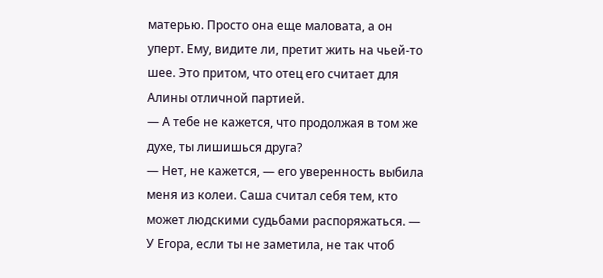матерью. Просто она еще маловата, а он уперт. Ему, видите ли, претит жить на чьей-то шее. Это притом, что отец его считает для Алины отличной партией.
— А тебе не кажется, что продолжая в том же духе, ты лишишься друга?
— Нет, не кажется, — его уверенность выбила меня из колеи. Саша считал себя тем, кто может людскими судьбами распоряжаться. — У Егора, если ты не заметила, не так чтоб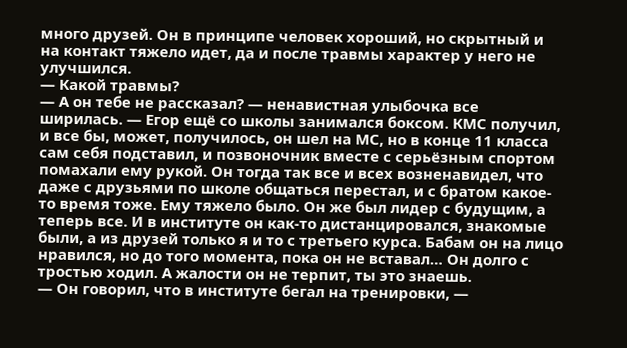много друзей. Он в принципе человек хороший, но скрытный и на контакт тяжело идет, да и после травмы характер у него не улучшился.
— Какой травмы?
— А он тебе не рассказал? — ненавистная улыбочка все ширилась. — Егор ещё со школы занимался боксом. КМС получил, и все бы, может, получилось, он шел на МС, но в конце 11 класса сам себя подставил, и позвоночник вместе с серьёзным спортом помахали ему рукой. Он тогда так все и всех возненавидел, что даже с друзьями по школе общаться перестал, и с братом какое-то время тоже. Ему тяжело было. Он же был лидер с будущим, а теперь все. И в институте он как-то дистанцировался, знакомые были, а из друзей только я и то с третьего курса. Бабам он на лицо нравился, но до того момента, пока он не вставал… Он долго с тростью ходил. А жалости он не терпит, ты это знаешь.
— Он говорил, что в институте бегал на тренировки, —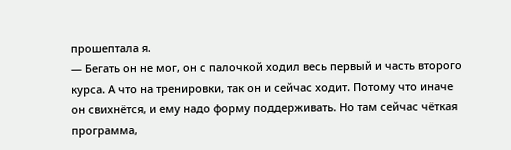прошептала я.
— Бегать он не мог, он с палочкой ходил весь первый и часть второго курса. А что на тренировки, так он и сейчас ходит. Потому что иначе он свихнётся, и ему надо форму поддерживать. Но там сейчас чёткая программа,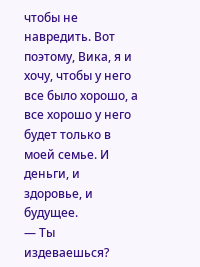чтобы не навредить. Вот поэтому, Вика, я и хочу, чтобы у него все было хорошо, а все хорошо у него будет только в моей семье. И деньги, и здоровье, и будущее.
— Ты издеваешься?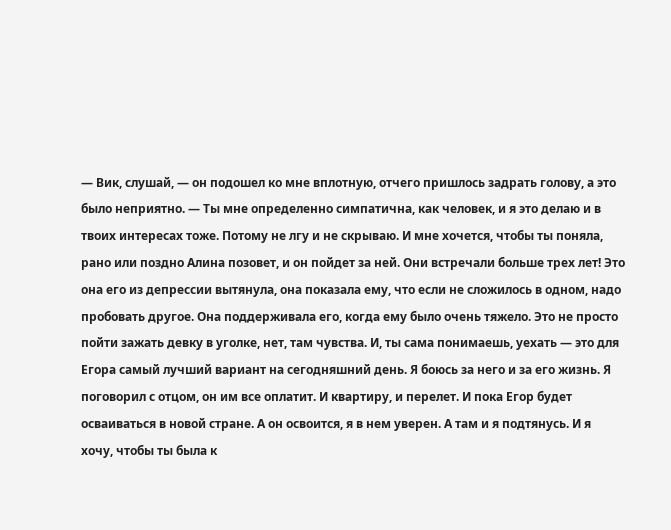— Вик, слушай, — он подошел ко мне вплотную, отчего пришлось задрать голову, а это было неприятно. — Ты мне определенно симпатична, как человек, и я это делаю и в твоих интересах тоже. Потому не лгу и не скрываю. И мне хочется, чтобы ты поняла, рано или поздно Алина позовет, и он пойдет за ней. Они встречали больше трех лет! Это она его из депрессии вытянула, она показала ему, что если не сложилось в одном, надо пробовать другое. Она поддерживала его, когда ему было очень тяжело. Это не просто пойти зажать девку в уголке, нет, там чувства. И, ты сама понимаешь, уехать — это для Егора самый лучший вариант на сегодняшний день. Я боюсь за него и за его жизнь. Я поговорил с отцом, он им все оплатит. И квартиру, и перелет. И пока Егор будет осваиваться в новой стране. А он освоится, я в нем уверен. А там и я подтянусь. И я хочу, чтобы ты была к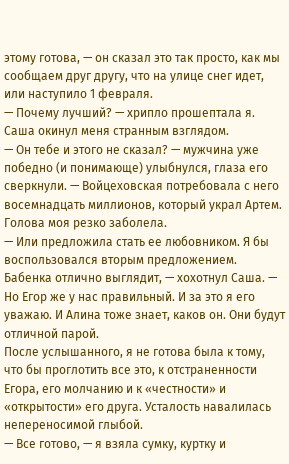этому готова, — он сказал это так просто, как мы сообщаем друг другу, что на улице снег идет, или наступило 1 февраля.
— Почему лучший? — хрипло прошептала я.
Саша окинул меня странным взглядом.
— Он тебе и этого не сказал? — мужчина уже победно (и понимающе) улыбнулся, глаза его сверкнули. — Войцеховская потребовала с него восемнадцать миллионов, который украл Артем.
Голова моя резко заболела.
— Или предложила стать ее любовником. Я бы воспользовался вторым предложением. Бабенка отлично выглядит, — хохотнул Саша. — Но Егор же у нас правильный. И за это я его уважаю. И Алина тоже знает, каков он. Они будут отличной парой.
После услышанного, я не готова была к тому, что бы проглотить все это, к отстраненности Егора, его молчанию и к «честности» и «открытости» его друга. Усталость навалилась непереносимой глыбой.
— Все готово, — я взяла сумку, куртку и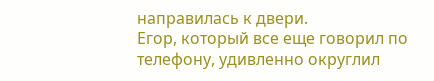направилась к двери.
Егор, который все еще говорил по телефону, удивленно округлил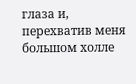глаза и, перехватив меня большом холле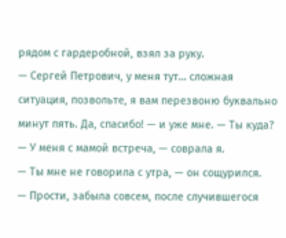рядом с гардеробной, взял за руку.
— Сергей Петрович, у меня тут… сложная ситуация, позвольте, я вам перезвоню буквально минут пять. Да, спасибо! — и уже мне. — Ты куда?
— У меня с мамой встреча, — соврала я.
— Ты мне не говорила с утра, — он сощурился.
— Прости, забыла совсем, после случившегося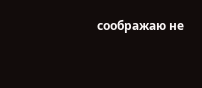соображаю не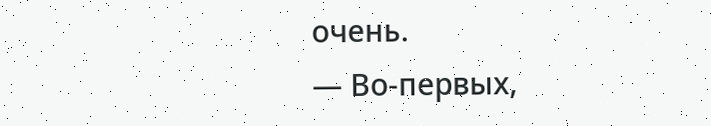очень.
— Во-первых,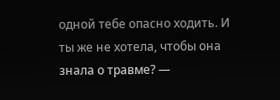одной тебе опасно ходить. И ты же не хотела, чтобы она знала о травме? —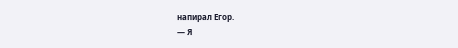напирал Егор.
— Я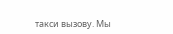такси вызову. Мы